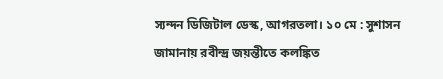স্যন্দন ডিজিটাল ডেস্ক, আগরতলা। ১০ মে : সুশাসন জামানায় রবীন্দ্র জয়ন্তীতে কলঙ্কিত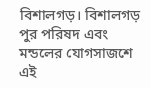বিশালগড়। বিশালগড় পুর পরিষদ এবং মন্ডলের যোগসাজশে এই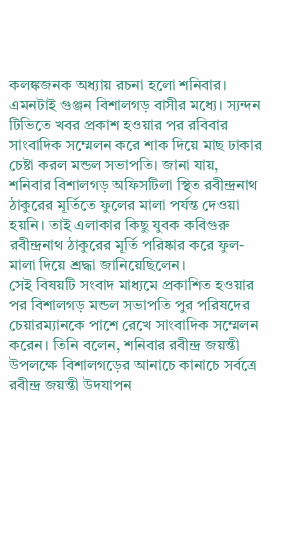কলঙ্কজনক অধ্যায় রচনা হলো শনিবার। এমনটাই গুঞ্জন বিশালগড় বাসীর মধ্যে। স্যন্দন টিভিতে খবর প্রকাশ হওয়ার পর রবিবার সাংবাদিক সম্মেলন করে শাক দিয়ে মাছ ঢাকার চেষ্টা করল মন্ডল সভাপতি। জানা যায়, শনিবার বিশালগড় অফিসটিলা স্থিত রবীন্দ্রনাথ ঠাকুরের মূর্তিতে ফুলের মালা পর্যন্ত দেওয়া হয়নি। তাই এলাকার কিছু যুবক কবিগুরু রবীন্দ্রনাথ ঠাকুরের মূর্তি পরিষ্কার করে ফুল-মালা দিয়ে শ্রদ্ধা জানিয়েছিলেন।
সেই বিষয়টি সংবাদ মাধ্যমে প্রকাশিত হওয়ার পর বিশালগড় মন্ডল সভাপতি পুর পরিষদের চেয়ারম্যানকে পাশে রেখে সাংবাদিক সম্মেলন করেন। তিনি বলেন, শনিবার রবীন্দ্র জয়ন্তী উপলক্ষে বিশালগড়ের আনাচে কানাচে সর্বত্রে রবীন্দ্র জয়ন্তী উদযাপন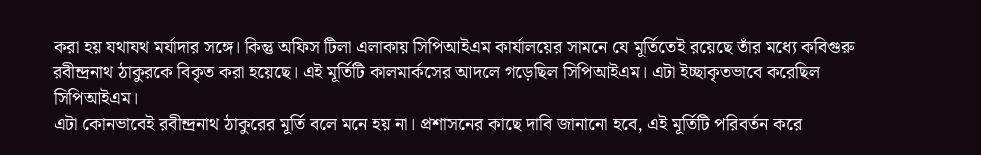করা হয় যথাযথ মর্যাদার সঙ্গে। কিন্তু অফিস টিলা এলাকায় সিপিআইএম কার্যালয়ের সামনে যে মূর্তিতেই রয়েছে তাঁর মধ্যে কবিগুরু রবীন্দ্রনাথ ঠাকুরকে বিকৃত করা হয়েছে। এই মূর্তিটি কালমার্কসের আদলে গড়েছিল সিপিআইএম। এটা ইচ্ছাকৃতভাবে করেছিল সিপিআইএম।
এটা কোনভাবেই রবীন্দ্রনাথ ঠাকুরের মূর্তি বলে মনে হয় না। প্রশাসনের কাছে দাবি জানানো হবে, এই মূর্তিটি পরিবর্তন করে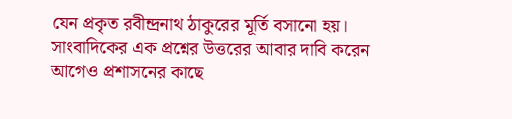যেন প্রকৃত রবীন্দ্রনাথ ঠাকুরের মূর্তি বসানো হয়। সাংবাদিকের এক প্রশ্নের উত্তরের আবার দাবি করেন আগেও প্রশাসনের কাছে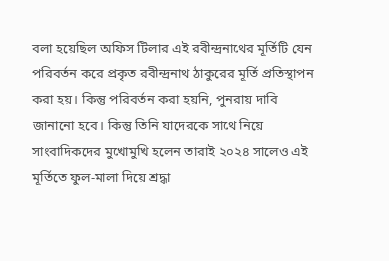বলা হয়েছিল অফিস টিলার এই রবীন্দ্রনাথের মূর্তিটি যেন পরিবর্তন করে প্রকৃত রবীন্দ্রনাথ ঠাকুরের মূর্তি প্রতিস্থাপন করা হয়। কিন্তু পরিবর্তন করা হয়নি, পুনরায় দাবি জানানো হবে। কিন্তু তিনি যাদেরকে সাথে নিয়ে সাংবাদিকদের মুখোমুখি হলেন তারাই ২০২৪ সালেও এই মূর্তিতে ফুল-মালা দিয়ে শ্রদ্ধা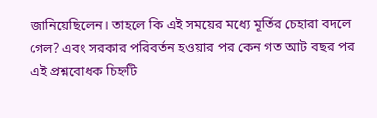জানিয়েছিলেন। তাহলে কি এই সময়ের মধ্যে মূর্তির চেহারা বদলে গেল? এবং সরকার পরিবর্তন হওয়ার পর কেন গত আট বছর পর এই প্রশ্নবোধক চিহ্নটি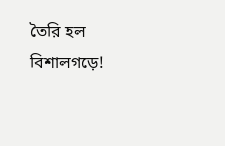তৈরি হল বিশালগড়ে!